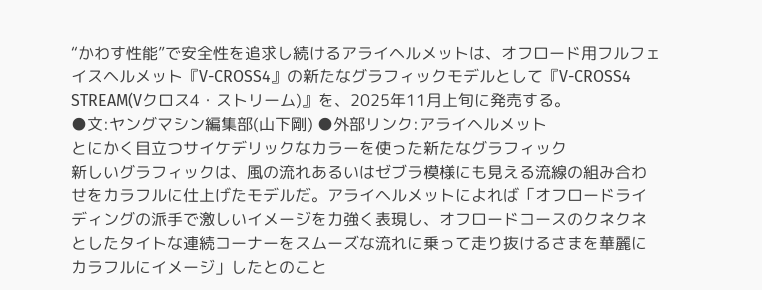“かわす性能”で安全性を追求し続けるアライヘルメットは、オフロード用フルフェイスヘルメット『V-CROSS4』の新たなグラフィックモデルとして『V-CROSS4 STREAM(Vクロス4・ストリーム)』を、2025年11月上旬に発売する。
●文:ヤングマシン編集部(山下剛) ●外部リンク:アライヘルメット
とにかく目立つサイケデリックなカラーを使った新たなグラフィック
新しいグラフィックは、風の流れあるいはゼブラ模様にも見える流線の組み合わせをカラフルに仕上げたモデルだ。アライヘルメットによれば「オフロードライディングの派手で激しいイメージを力強く表現し、オフロードコースのクネクネとしたタイトな連続コーナーをスムーズな流れに乗って走り抜けるさまを華麗にカラフルにイメージ」したとのこと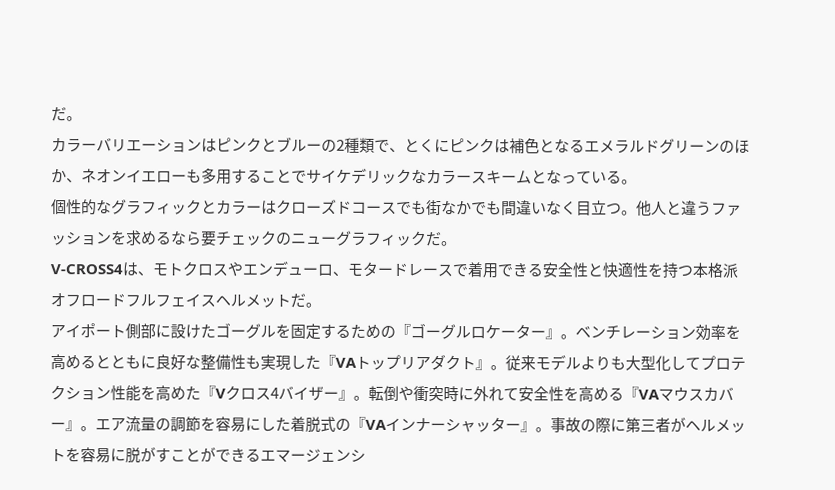だ。
カラーバリエーションはピンクとブルーの2種類で、とくにピンクは補色となるエメラルドグリーンのほか、ネオンイエローも多用することでサイケデリックなカラースキームとなっている。
個性的なグラフィックとカラーはクローズドコースでも街なかでも間違いなく目立つ。他人と違うファッションを求めるなら要チェックのニューグラフィックだ。
V-CROSS4は、モトクロスやエンデューロ、モタードレースで着用できる安全性と快適性を持つ本格派オフロードフルフェイスヘルメットだ。
アイポート側部に設けたゴーグルを固定するための『ゴーグルロケーター』。ベンチレーション効率を高めるとともに良好な整備性も実現した『VAトップリアダクト』。従来モデルよりも大型化してプロテクション性能を高めた『Vクロス4バイザー』。転倒や衝突時に外れて安全性を高める『VAマウスカバー』。エア流量の調節を容易にした着脱式の『VAインナーシャッター』。事故の際に第三者がヘルメットを容易に脱がすことができるエマージェンシ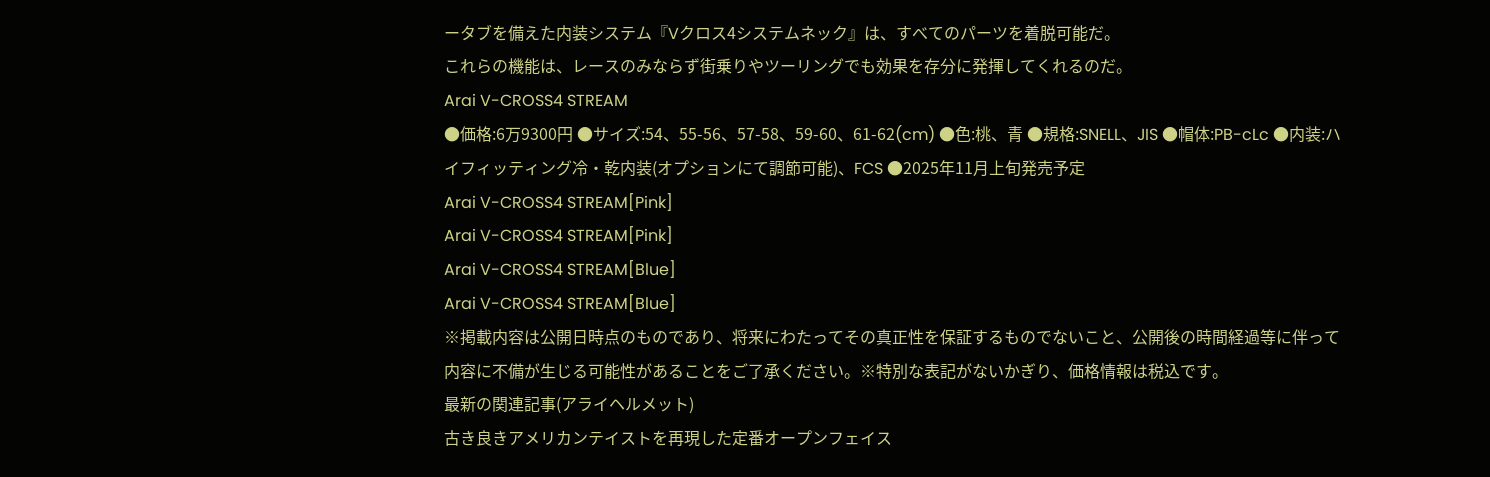ータブを備えた内装システム『Vクロス4システムネック』は、すべてのパーツを着脱可能だ。
これらの機能は、レースのみならず街乗りやツーリングでも効果を存分に発揮してくれるのだ。
Arai V-CROSS4 STREAM
●価格:6万9300円 ●サイズ:54、55-56、57-58、59-60、61-62(cm) ●色:桃、青 ●規格:SNELL、JIS ●帽体:PB-cLc ●内装:ハイフィッティング冷・乾内装(オプションにて調節可能)、FCS ●2025年11月上旬発売予定
Arai V-CROSS4 STREAM[Pink]
Arai V-CROSS4 STREAM[Pink]
Arai V-CROSS4 STREAM[Blue]
Arai V-CROSS4 STREAM[Blue]
※掲載内容は公開日時点のものであり、将来にわたってその真正性を保証するものでないこと、公開後の時間経過等に伴って内容に不備が生じる可能性があることをご了承ください。※特別な表記がないかぎり、価格情報は税込です。
最新の関連記事(アライヘルメット)
古き良きアメリカンテイストを再現した定番オープンフェイス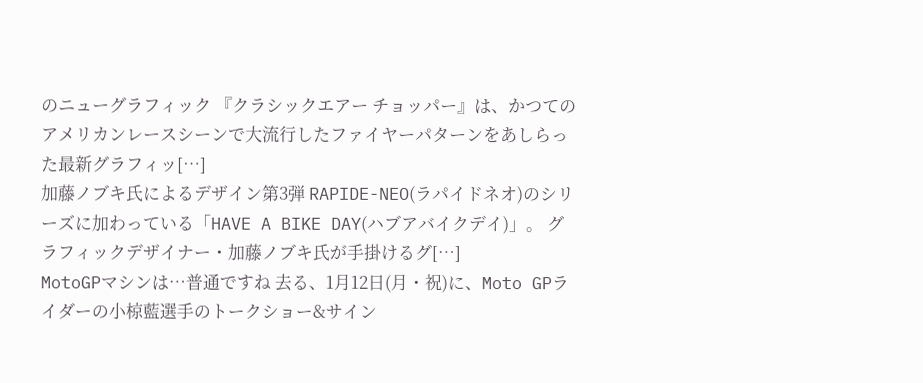のニューグラフィック 『クラシックエアー チョッパー』は、かつてのアメリカンレースシーンで大流行したファイヤーパターンをあしらった最新グラフィッ[…]
加藤ノブキ氏によるデザイン第3弾 RAPIDE-NEO(ラパイドネオ)のシリーズに加わっている「HAVE A BIKE DAY(ハブアバイクデイ)」。 グラフィックデザイナー・加藤ノブキ氏が手掛けるグ[…]
MotoGPマシンは…普通ですね 去る、1月12日(月・祝)に、Moto GPライダーの小椋藍選手のトークショー&サイン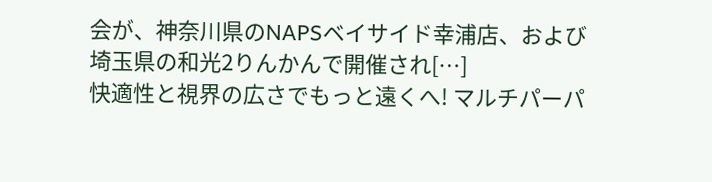会が、神奈川県のNAPSベイサイド幸浦店、および埼玉県の和光2りんかんで開催され[…]
快適性と視界の広さでもっと遠くへ! マルチパーパ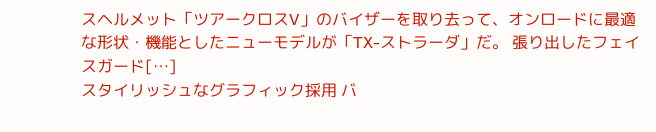スヘルメット「ツアークロスV」のバイザーを取り去って、オンロードに最適な形状・機能としたニューモデルが「TX-ストラーダ」だ。 張り出したフェイスガード[…]
スタイリッシュなグラフィック採用 バ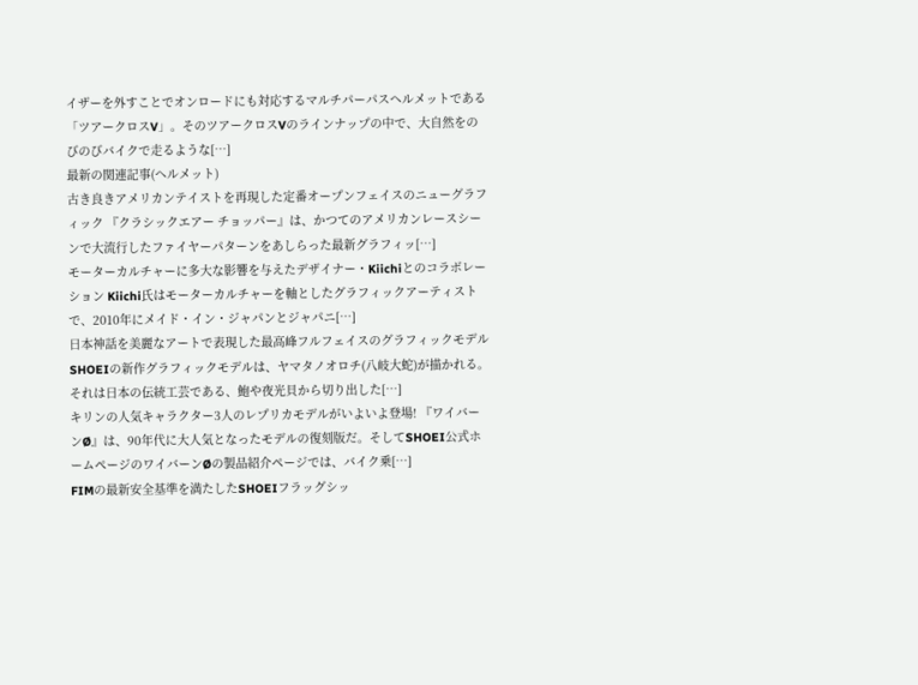イザーを外すことでオンロードにも対応するマルチパーパスヘルメットである「ツアークロスV」。そのツアークロスVのラインナップの中で、大自然をのびのびバイクで走るような[…]
最新の関連記事(ヘルメット)
古き良きアメリカンテイストを再現した定番オープンフェイスのニューグラフィック 『クラシックエアー チョッパー』は、かつてのアメリカンレースシーンで大流行したファイヤーパターンをあしらった最新グラフィッ[…]
モーターカルチャーに多大な影響を与えたデザイナー・Kiichiとのコラボレーション Kiichi氏はモーターカルチャーを軸としたグラフィックアーティストで、2010年にメイド・イン・ジャパンとジャパニ[…]
日本神話を美麗なアートで表現した最高峰フルフェイスのグラフィックモデル SHOEIの新作グラフィックモデルは、ヤマタノオロチ(八岐大蛇)が描かれる。それは日本の伝統工芸である、鮑や夜光貝から切り出した[…]
キリンの人気キャラクター3人のレプリカモデルがいよいよ登場! 『ワイバーンØ』は、90年代に大人気となったモデルの復刻版だ。そしてSHOEI公式ホームページのワイバーンØの製品紹介ページでは、バイク乗[…]
FIMの最新安全基準を満たしたSHOEIフラッグシッ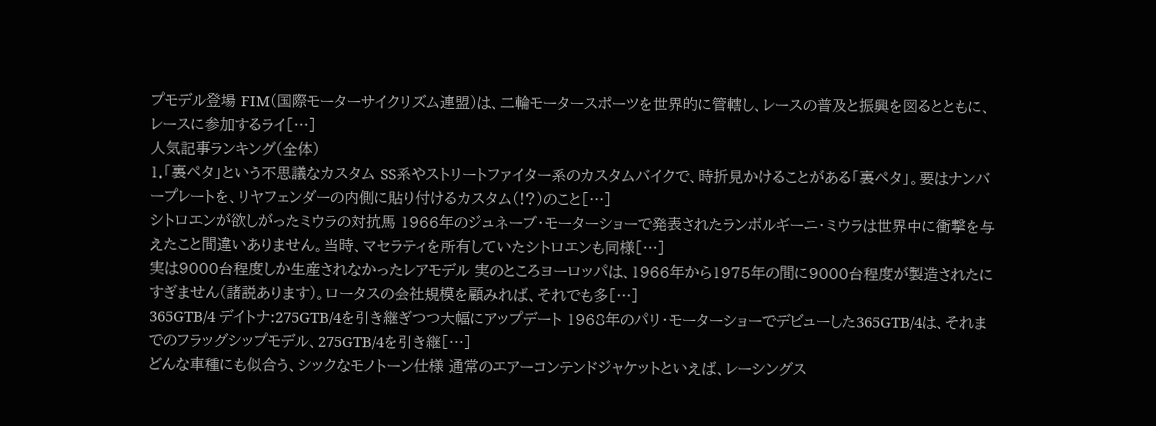プモデル登場 FIM(国際モーターサイクリズム連盟)は、二輪モータースポーツを世界的に管轄し、レースの普及と振興を図るとともに、レースに参加するライ[…]
人気記事ランキング(全体)
1.「裏ペタ」という不思議なカスタム SS系やストリートファイター系のカスタムバイクで、時折見かけることがある「裏ペタ」。要はナンバープレートを、リヤフェンダーの内側に貼り付けるカスタム(!?)のこと[…]
シトロエンが欲しがったミウラの対抗馬 1966年のジュネーブ・モーターショーで発表されたランボルギーニ・ミウラは世界中に衝撃を与えたこと間違いありません。当時、マセラティを所有していたシトロエンも同様[…]
実は9000台程度しか生産されなかったレアモデル 実のところヨーロッパは、1966年から1975年の間に9000台程度が製造されたにすぎません(諸説あります)。ロータスの会社規模を顧みれば、それでも多[…]
365GTB/4 デイトナ:275GTB/4を引き継ぎつつ大幅にアップデート 1968年のパリ・モーターショーでデビューした365GTB/4は、それまでのフラッグシップモデル、275GTB/4を引き継[…]
どんな車種にも似合う、シックなモノトーン仕様 通常のエアーコンテンドジャケットといえば、レーシングス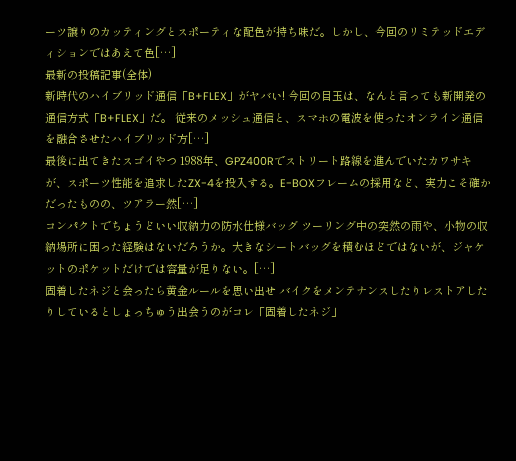ーツ譲りのカッティングとスポーティな配色が持ち味だ。しかし、今回のリミテッドエディションではあえて色[…]
最新の投稿記事(全体)
新時代のハイブリッド通信「B+FLEX」がヤバい! 今回の目玉は、なんと言っても新開発の通信方式「B+FLEX」だ。 従来のメッシュ通信と、スマホの電波を使ったオンライン通信を融合させたハイブリッド方[…]
最後に出てきたスゴイやつ 1988年、GPZ400Rでストリート路線を進んでいたカワサキが、スポーツ性能を追求したZX-4を投入する。E-BOXフレームの採用など、実力こそ確かだったものの、ツアラー然[…]
コンパクトでちょうどいい収納力の防水仕様バッグ ツーリング中の突然の雨や、小物の収納場所に困った経験はないだろうか。大きなシートバッグを積むほどではないが、ジャケットのポケットだけでは容量が足りない。[…]
固着したネジと会ったら黄金ルールを思い出せ バイクをメンテナンスしたりレストアしたりしているとしょっちゅう出会うのがコレ「固着したネジ」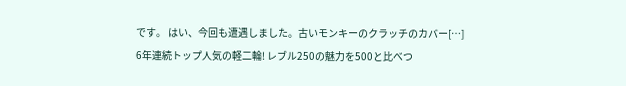です。 はい、今回も遭遇しました。古いモンキーのクラッチのカバー[…]
6年連続トップ人気の軽二輪! レブル250の魅力を500と比べつ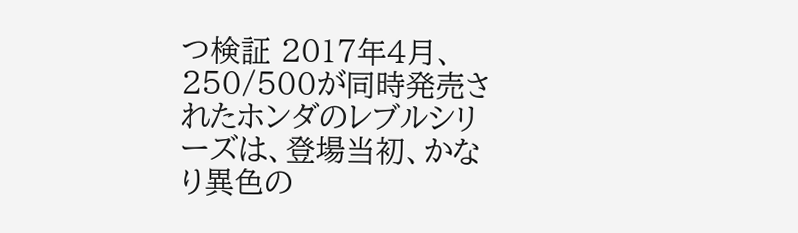つ検証 2017年4月、250/500が同時発売されたホンダのレブルシリーズは、登場当初、かなり異色の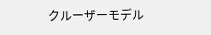クルーザーモデル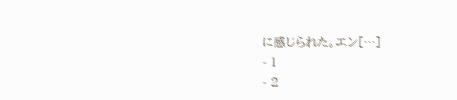に感じられた。エン[…]
- 1
- 2